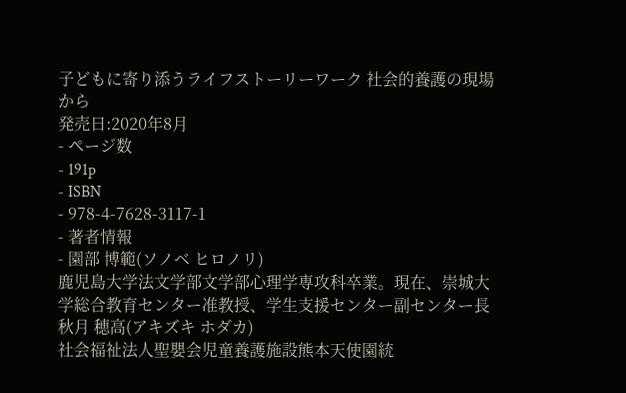子どもに寄り添うライフストーリーワーク 社会的養護の現場から
発売日:2020年8月
- ページ数
- 191p
- ISBN
- 978-4-7628-3117-1
- 著者情報
- 園部 博範(ソノベ ヒロノリ)
鹿児島大学法文学部文学部心理学専攻科卒業。現在、崇城大学総合教育センター准教授、学生支援センター副センター長
秋月 穂高(アキズキ ホダカ)
社会福祉法人聖嬰会児童養護施設熊本天使園統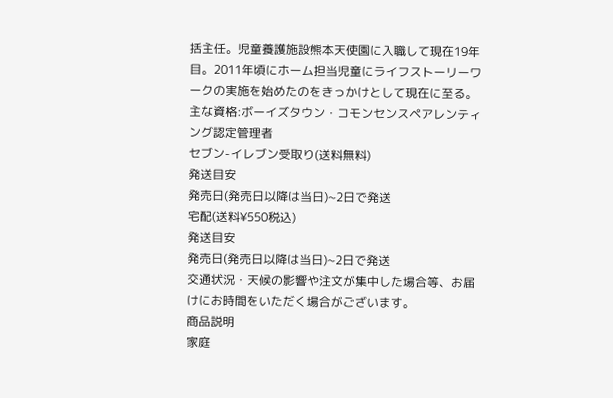括主任。児童養護施設熊本天使園に入職して現在19年目。2011年頃にホーム担当児童にライフストーリーワークの実施を始めたのをきっかけとして現在に至る。主な資格:ボーイズタウン・コモンセンスペアレンティング認定管理者
セブン-イレブン受取り(送料無料)
発送目安
発売日(発売日以降は当日)~2日で発送
宅配(送料¥550税込)
発送目安
発売日(発売日以降は当日)~2日で発送
交通状況・天候の影響や注文が集中した場合等、お届けにお時間をいただく場合がございます。
商品説明
家庭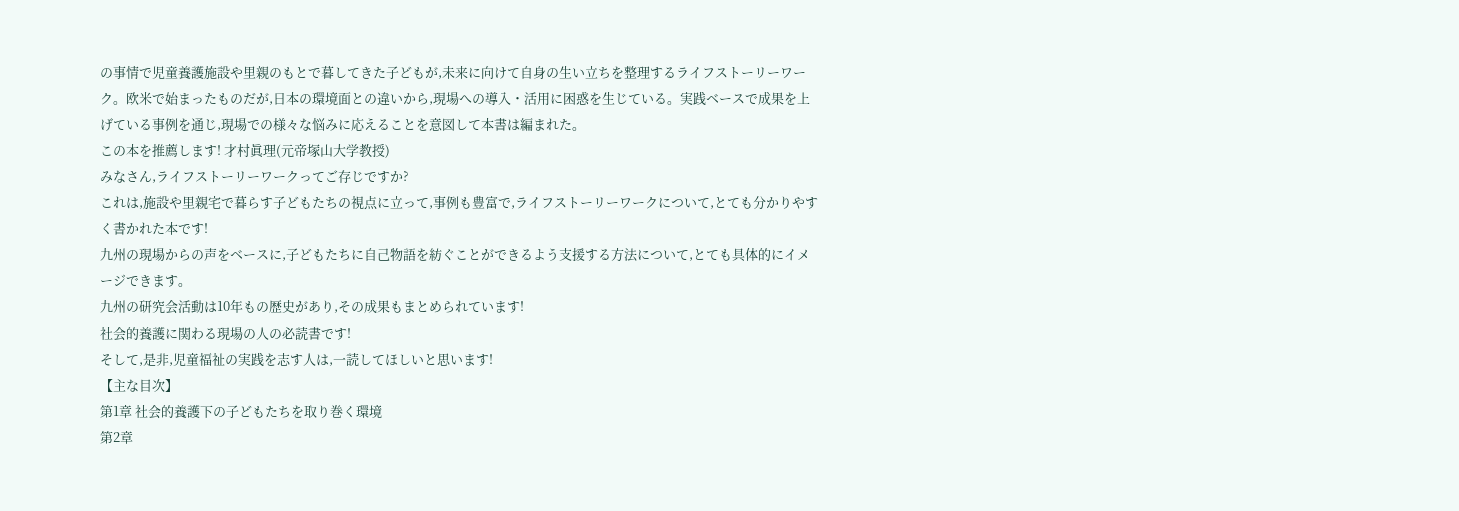の事情で児童養護施設や里親のもとで暮してきた子どもが,未来に向けて自身の生い立ちを整理するライフストーリーワーク。欧米で始まったものだが,日本の環境面との違いから,現場への導入・活用に困惑を生じている。実践ベースで成果を上げている事例を通じ,現場での様々な悩みに応えることを意図して本書は編まれた。
この本を推薦します! 才村眞理(元帝塚山大学教授)
みなさん,ライフストーリーワークってご存じですか?
これは,施設や里親宅で暮らす子どもたちの視点に立って,事例も豊富で,ライフストーリーワークについて,とても分かりやすく書かれた本です!
九州の現場からの声をベースに,子どもたちに自己物語を紡ぐことができるよう支援する方法について,とても具体的にイメージできます。
九州の研究会活動は10年もの歴史があり,その成果もまとめられています!
社会的養護に関わる現場の人の必読書です!
そして,是非,児童福祉の実践を志す人は,一読してほしいと思います!
【主な目次】
第1章 社会的養護下の子どもたちを取り巻く環境
第2章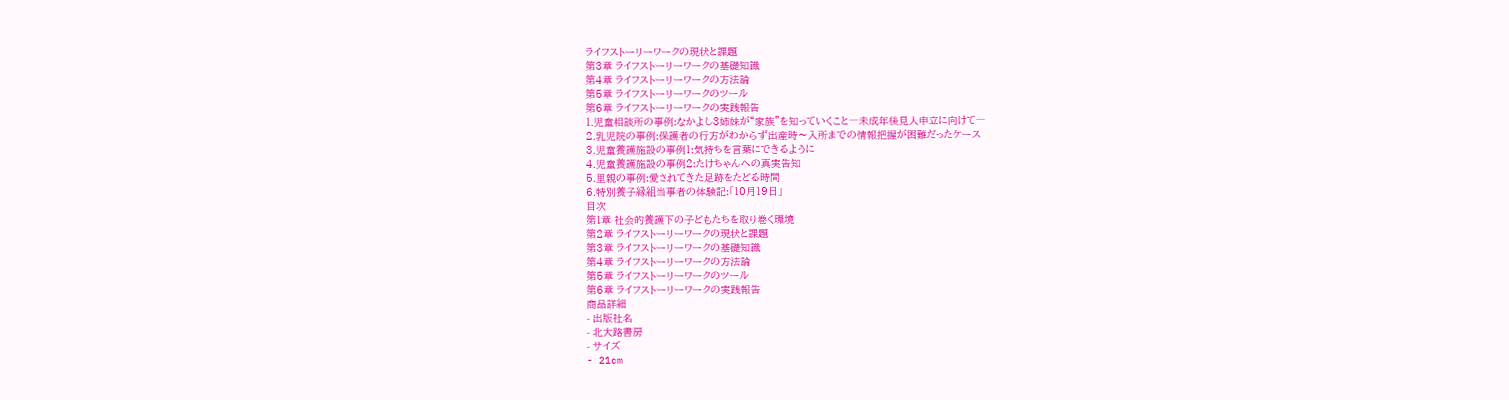ライフストーリーワークの現状と課題
第3章 ライフストーリーワークの基礎知識
第4章 ライフストーリーワークの方法論
第5章 ライフストーリーワークのツール
第6章 ライフストーリーワークの実践報告
1.児童相談所の事例:なかよし3姉妹が“家族”を知っていくこと―未成年後見人申立に向けて―
2.乳児院の事例:保護者の行方がわからず出産時〜入所までの情報把握が困難だったケース
3.児童養護施設の事例1:気持ちを言葉にできるように
4.児童養護施設の事例2:たけちゃんへの真実告知
5.里親の事例:愛されてきた足跡をたどる時間
6.特別養子縁組当事者の体験記:「10月19日」
目次
第1章 社会的養護下の子どもたちを取り巻く環境
第2章 ライフストーリーワークの現状と課題
第3章 ライフストーリーワークの基礎知識
第4章 ライフストーリーワークの方法論
第5章 ライフストーリーワークのツール
第6章 ライフストーリーワークの実践報告
商品詳細
- 出版社名
- 北大路書房
- サイズ
- 21cm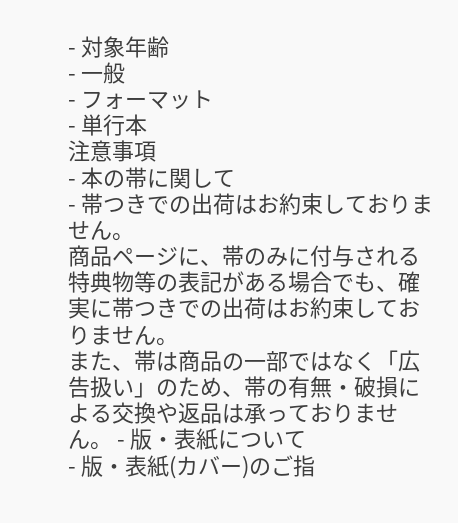- 対象年齢
- 一般
- フォーマット
- 単行本
注意事項
- 本の帯に関して
- 帯つきでの出荷はお約束しておりません。
商品ページに、帯のみに付与される特典物等の表記がある場合でも、確実に帯つきでの出荷はお約束しておりません。
また、帯は商品の一部ではなく「広告扱い」のため、帯の有無・破損による交換や返品は承っておりません。 - 版・表紙について
- 版・表紙(カバー)のご指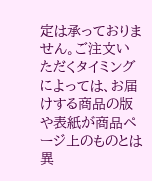定は承っておりません。ご注文いただくタイミングによっては、お届けする商品の版や表紙が商品ページ上のものとは異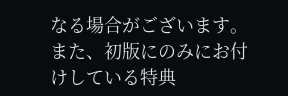なる場合がございます。
また、初版にのみにお付けしている特典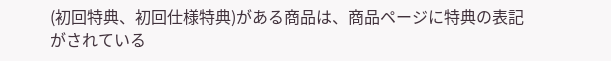(初回特典、初回仕様特典)がある商品は、商品ページに特典の表記がされている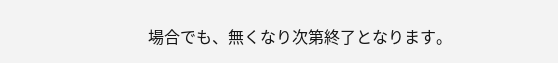場合でも、無くなり次第終了となります。